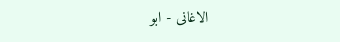الاغانی - ابو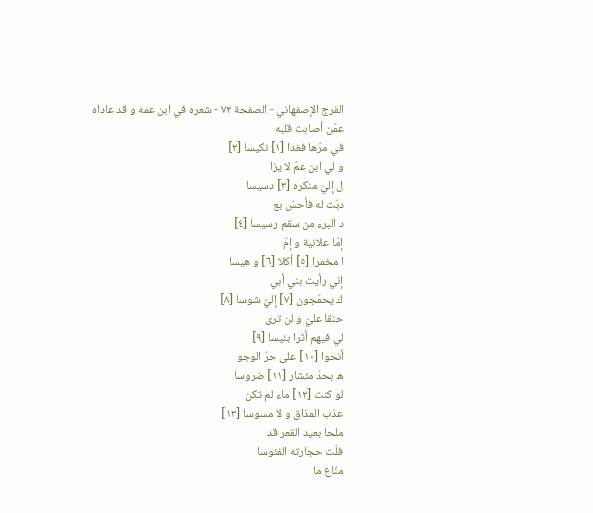الفرج الإصفهاني - الصفحة ٧٢ - شعره في ابن عمه و قد عاداه
عمّن أصابت قلبه
في مرّها فغدا [١] نكيسا [٢]
و لي ابن عمّ لا يزا
ل إليّ منكره [٣] دسيسا
دبّت له فأحسّ بع
د البرء من سقم رسيسا [٤]
إمّا علانية و إمّ
ا مخمرا [٥] أكلا [٦] و هيسا
إني رأيت بني أبي
ك يحمّجون [٧] إليّ شوسا [٨]
حنقا عليّ و لن ترى
لي فيهم أثرا بئيسا [٩]
أنحوا [١٠] على حرّ الوجو
ه بحدّ مئشار [١١] ضروسا
لو كنت [١٢] ماء لم تكن
عذب المذاق و لا مسوسا [١٣]
ملحا بعيد القعر قد
فلّت حجارته الفئوسا
منّاع ما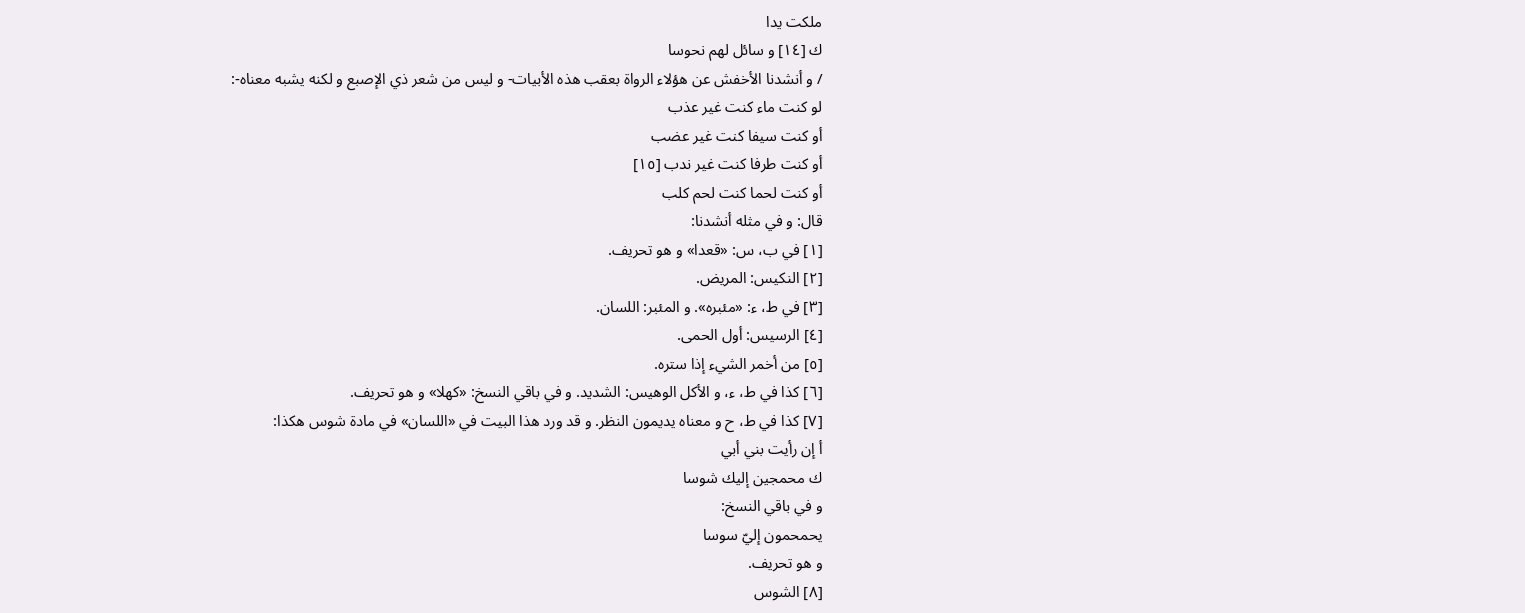ملكت يدا
ك [١٤] و سائل لهم نحوسا
/ و أنشدنا الأخفش عن هؤلاء الرواة بعقب هذه الأبيات- و ليس من شعر ذي الإصبع و لكنه يشبه معناه-:
لو كنت ماء كنت غير عذب
أو كنت سيفا كنت غير عضب
أو كنت طرفا كنت غير ندب [١٥]
أو كنت لحما كنت لحم كلب
قال: و في مثله أنشدنا:
[١] في ب، س: «قعدا» و هو تحريف.
[٢] النكيس: المريض.
[٣] في ط، ء: «مئبره». و المئبر: اللسان.
[٤] الرسيس: أول الحمى.
[٥] من أخمر الشيء إذا ستره.
[٦] كذا في ط، ء، و الأكل الوهيس: الشديد. و في باقي النسخ: «كهلا» و هو تحريف.
[٧] كذا في ط، ح و معناه يديمون النظر. و قد ورد هذا البيت في «اللسان» في مادة شوس هكذا:
أ إن رأيت بني أبي
ك محمجين إليك شوسا
و في باقي النسخ:
يحمحمون إليّ سوسا
و هو تحريف.
[٨] الشوس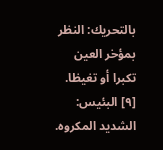بالتحريك: النظر بمؤخر العين تكبرا أو تغيظا.
[٩] البئيس: الشديد المكروه.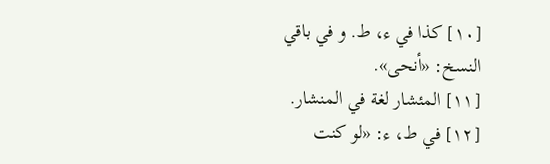[١٠] كذا في ء، ط. و في باقي النسخ: «أنحى».
[١١] المئشار لغة في المنشار.
[١٢] في ط، ء: «لو كنت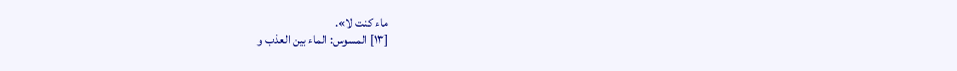ماء كنت لا».
[١٣] المسوس: الماء بين العذب و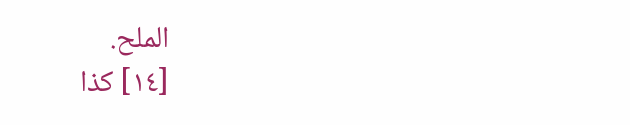الملح.
[١٤] كذا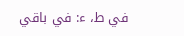في ط، ء: في باقي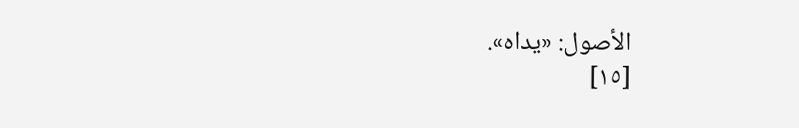الأصول: «يداه».
[١٥]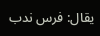يقال: فرس ندب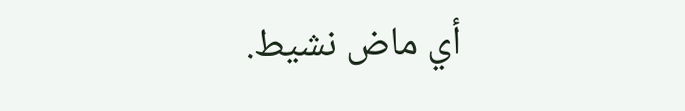أي ماض نشيط.